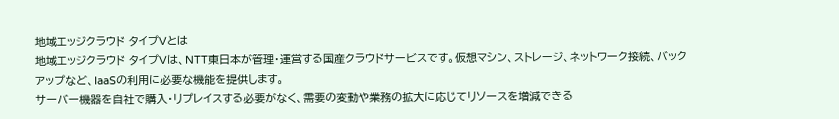地域エッジクラウド タイプVとは
地域エッジクラウド タイプVは、NTT東日本が管理・運営する国産クラウドサービスです。仮想マシン、ストレージ、ネットワーク接続、バックアップなど、IaaSの利用に必要な機能を提供します。
サーバー機器を自社で購入・リプレイスする必要がなく、需要の変動や業務の拡大に応じてリソースを増減できる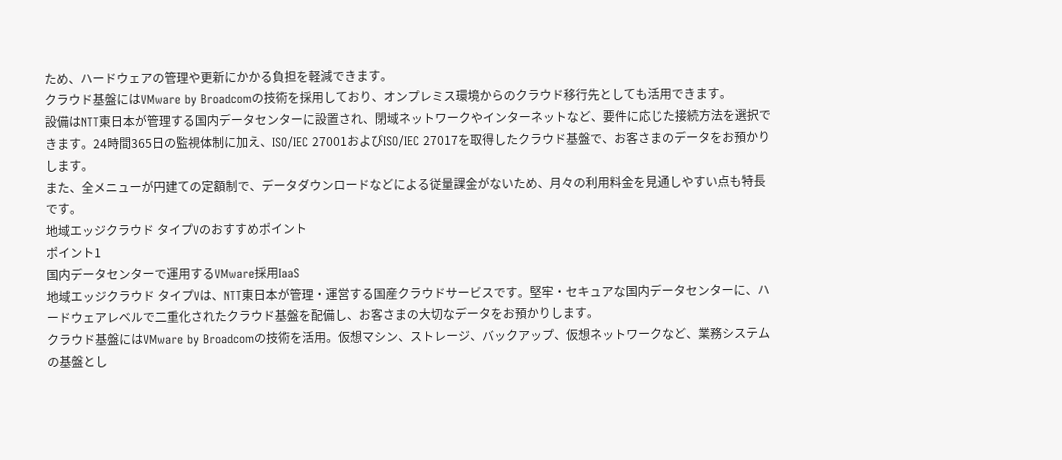ため、ハードウェアの管理や更新にかかる負担を軽減できます。
クラウド基盤にはVMware by Broadcomの技術を採用しており、オンプレミス環境からのクラウド移行先としても活用できます。
設備はNTT東日本が管理する国内データセンターに設置され、閉域ネットワークやインターネットなど、要件に応じた接続方法を選択できます。24時間365日の監視体制に加え、ISO/IEC 27001およびISO/IEC 27017を取得したクラウド基盤で、お客さまのデータをお預かりします。
また、全メニューが円建ての定額制で、データダウンロードなどによる従量課金がないため、月々の利用料金を見通しやすい点も特長です。
地域エッジクラウド タイプVのおすすめポイント
ポイント1
国内データセンターで運用するVMware採用IaaS
地域エッジクラウド タイプVは、NTT東日本が管理・運営する国産クラウドサービスです。堅牢・セキュアな国内データセンターに、ハードウェアレベルで二重化されたクラウド基盤を配備し、お客さまの大切なデータをお預かりします。
クラウド基盤にはVMware by Broadcomの技術を活用。仮想マシン、ストレージ、バックアップ、仮想ネットワークなど、業務システムの基盤とし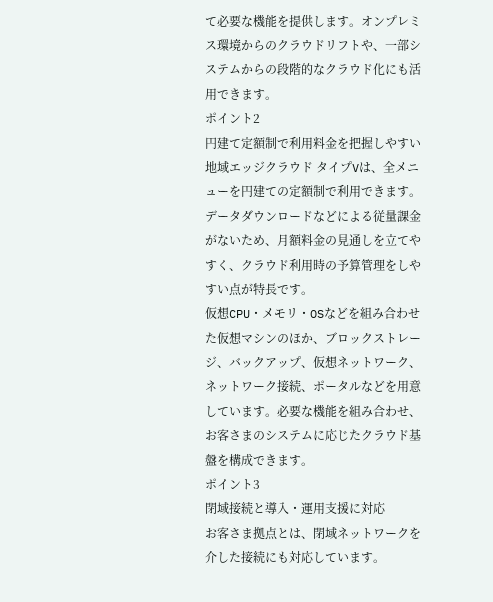て必要な機能を提供します。オンプレミス環境からのクラウドリフトや、一部システムからの段階的なクラウド化にも活用できます。
ポイント2
円建て定額制で利用料金を把握しやすい
地域エッジクラウド タイプVは、全メニューを円建ての定額制で利用できます。データダウンロードなどによる従量課金がないため、月額料金の見通しを立てやすく、クラウド利用時の予算管理をしやすい点が特長です。
仮想CPU・メモリ・OSなどを組み合わせた仮想マシンのほか、ブロックストレージ、バックアップ、仮想ネットワーク、ネットワーク接続、ポータルなどを用意しています。必要な機能を組み合わせ、お客さまのシステムに応じたクラウド基盤を構成できます。
ポイント3
閉域接続と導入・運用支援に対応
お客さま拠点とは、閉域ネットワークを介した接続にも対応しています。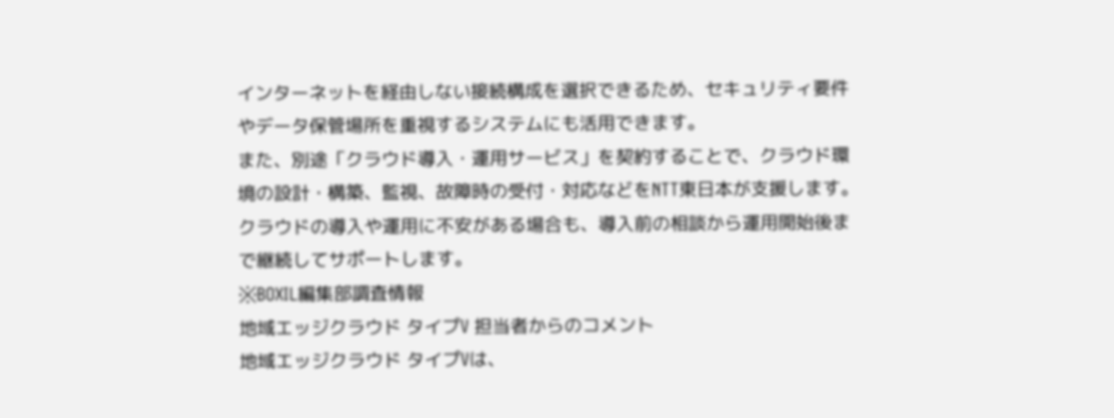インターネットを経由しない接続構成を選択できるため、セキュリティ要件やデータ保管場所を重視するシステムにも活用できます。
また、別途「クラウド導入・運用サービス」を契約することで、クラウド環境の設計・構築、監視、故障時の受付・対応などをNTT東日本が支援します。クラウドの導入や運用に不安がある場合も、導入前の相談から運用開始後まで継続してサポートします。
※BOXIL編集部調査情報
地域エッジクラウド タイプV 担当者からのコメント
地域エッジクラウド タイプVは、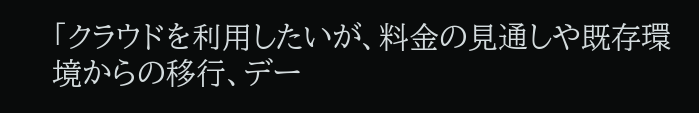「クラウドを利用したいが、料金の見通しや既存環境からの移行、デー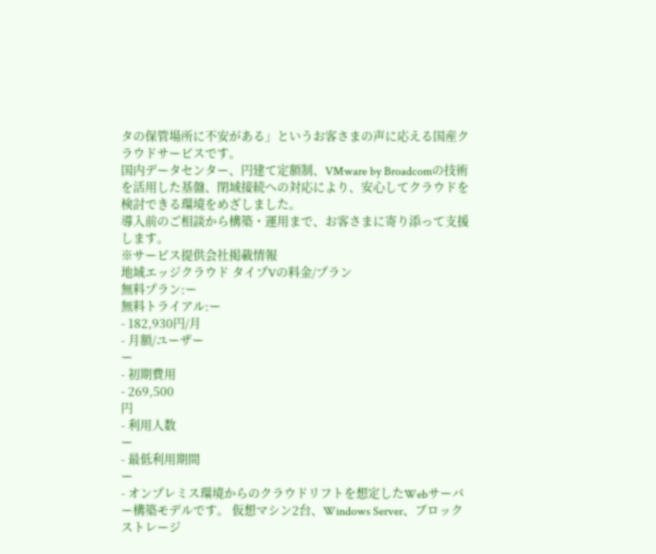タの保管場所に不安がある」というお客さまの声に応える国産クラウドサービスです。
国内データセンター、円建て定額制、VMware by Broadcomの技術を活用した基盤、閉域接続への対応により、安心してクラウドを検討できる環境をめざしました。
導入前のご相談から構築・運用まで、お客さまに寄り添って支援します。
※サービス提供会社掲載情報
地域エッジクラウド タイプVの料金/プラン
無料プラン:ー
無料トライアル:ー
- 182,930円/月
- 月額/ユーザー
ー
- 初期費用
- 269,500
円
- 利用人数
ー
- 最低利用期間
ー
- オンプレミス環境からのクラウドリフトを想定したWebサーバー構築モデルです。 仮想マシン2台、Windows Server、ブロックストレージ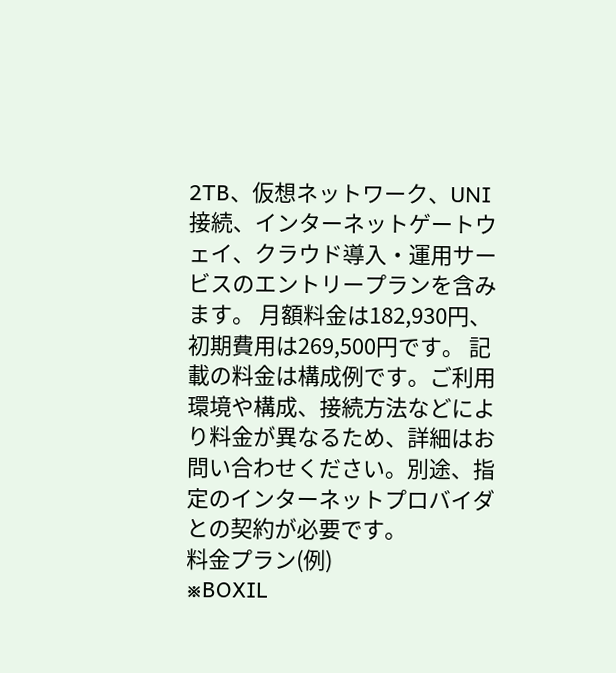2TB、仮想ネットワーク、UNI接続、インターネットゲートウェイ、クラウド導入・運用サービスのエントリープランを含みます。 月額料金は182,930円、初期費用は269,500円です。 記載の料金は構成例です。ご利用環境や構成、接続方法などにより料金が異なるため、詳細はお問い合わせください。別途、指定のインターネットプロバイダとの契約が必要です。
料金プラン(例)
※BOXIL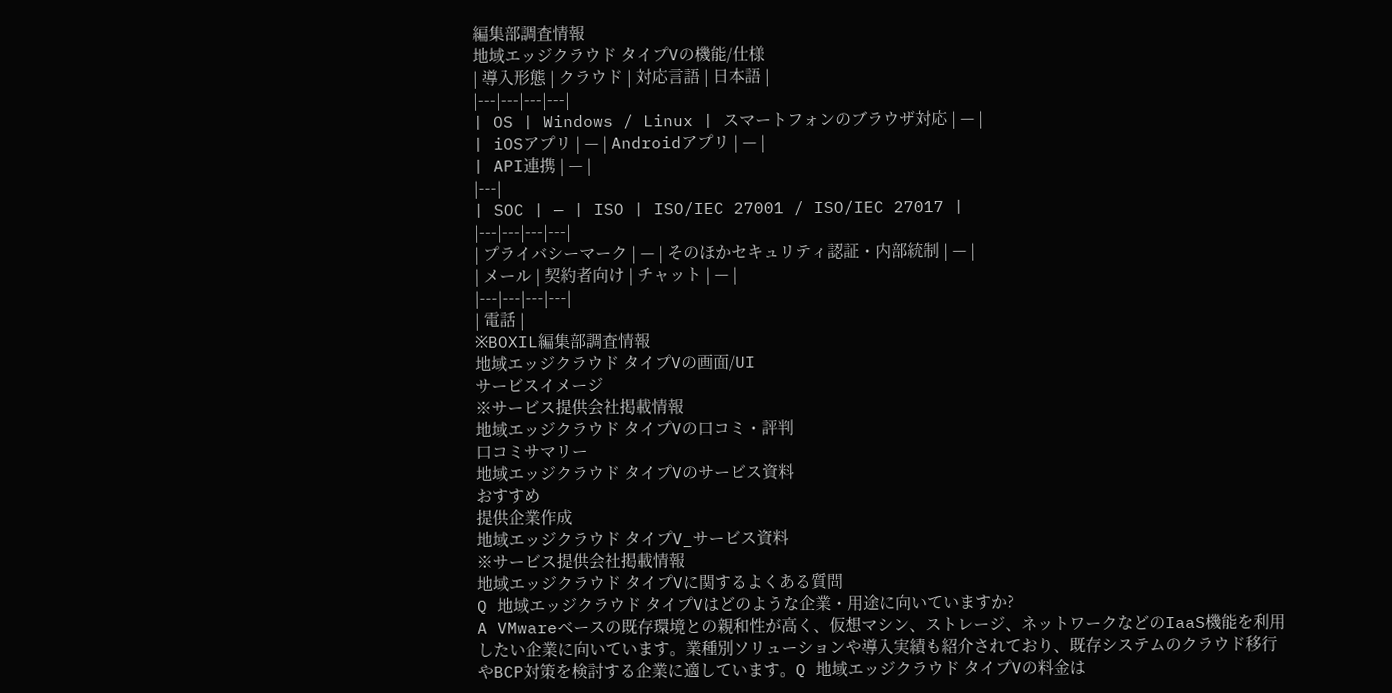編集部調査情報
地域エッジクラウド タイプVの機能/仕様
| 導入形態 | クラウド | 対応言語 | 日本語 |
|---|---|---|---|
| OS | Windows / Linux | スマートフォンのブラウザ対応 | — |
| iOSアプリ | — | Androidアプリ | — |
| API連携 | — |
|---|
| SOC | — | ISO | ISO/IEC 27001 / ISO/IEC 27017 |
|---|---|---|---|
| プライバシーマーク | — | そのほかセキュリティ認証・内部統制 | — |
| メール | 契約者向け | チャット | — |
|---|---|---|---|
| 電話 |
※BOXIL編集部調査情報
地域エッジクラウド タイプVの画面/UI
サービスイメージ
※サービス提供会社掲載情報
地域エッジクラウド タイプVの口コミ・評判
口コミサマリー
地域エッジクラウド タイプVのサービス資料
おすすめ
提供企業作成
地域エッジクラウド タイプV_サービス資料
※サービス提供会社掲載情報
地域エッジクラウド タイプVに関するよくある質問
Q 地域エッジクラウド タイプVはどのような企業・用途に向いていますか?
A VMwareベースの既存環境との親和性が高く、仮想マシン、ストレージ、ネットワークなどのIaaS機能を利用したい企業に向いています。業種別ソリューションや導入実績も紹介されており、既存システムのクラウド移行やBCP対策を検討する企業に適しています。Q 地域エッジクラウド タイプVの料金は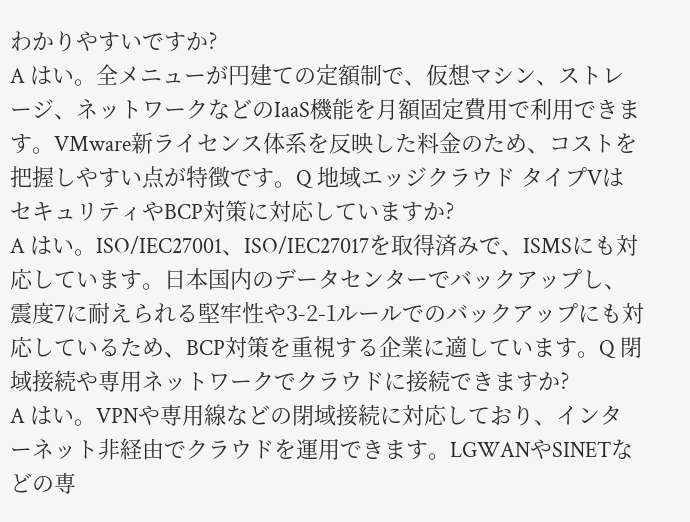わかりやすいですか?
A はい。全メニューが円建ての定額制で、仮想マシン、ストレージ、ネットワークなどのIaaS機能を月額固定費用で利用できます。VMware新ライセンス体系を反映した料金のため、コストを把握しやすい点が特徴です。Q 地域エッジクラウド タイプVはセキュリティやBCP対策に対応していますか?
A はい。ISO/IEC27001、ISO/IEC27017を取得済みで、ISMSにも対応しています。日本国内のデータセンターでバックアップし、震度7に耐えられる堅牢性や3-2-1ルールでのバックアップにも対応しているため、BCP対策を重視する企業に適しています。Q 閉域接続や専用ネットワークでクラウドに接続できますか?
A はい。VPNや専用線などの閉域接続に対応しており、インターネット非経由でクラウドを運用できます。LGWANやSINETなどの専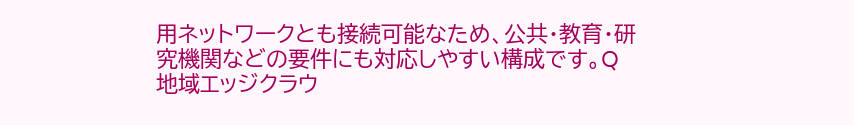用ネットワークとも接続可能なため、公共・教育・研究機関などの要件にも対応しやすい構成です。Q 地域エッジクラウ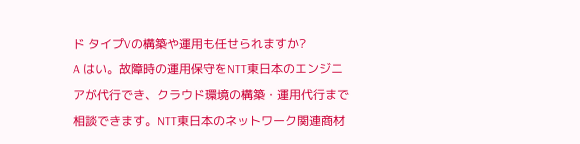ド タイプVの構築や運用も任せられますか?
A はい。故障時の運用保守をNTT東日本のエンジニアが代行でき、クラウド環境の構築・運用代行まで相談できます。NTT東日本のネットワーク関連商材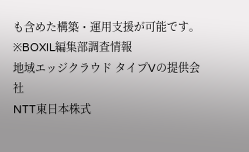も含めた構築・運用支援が可能です。
※BOXIL編集部調査情報
地域エッジクラウド タイプVの提供会社
NTT東日本株式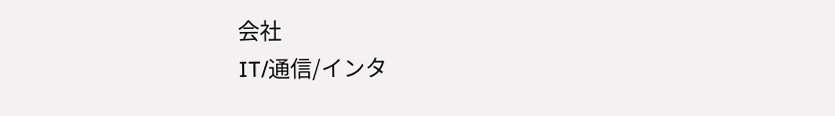会社
IT/通信/インタ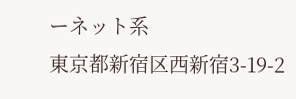ーネット系
東京都新宿区西新宿3-19-2